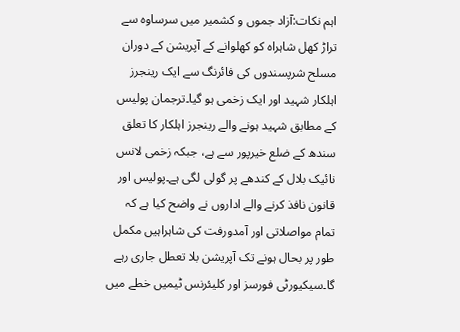اہم نکات:آزاد جموں و کشمیر میں سرساوہ سے تراڑ کھل شاہراہ کو کھلوانے کے آپریشن کے دوران مسلح شرپسندوں کی فائرنگ سے ایک رینجرز اہلکار شہید اور ایک زخمی ہو گیا۔ترجمان پولیس کے مطابق شہید ہونے والے رینجرز اہلکار کا تعلق سندھ کے ضلع خیرپور سے ہے، جبکہ زخمی لانس نائیک بلال کے کندھے پر گولی لگی ہے۔پولیس اور قانون نافذ کرنے والے اداروں نے واضح کیا ہے کہ تمام مواصلاتی اور آمدورفت کی شاہراہیں مکمل طور پر بحال ہونے تک آپریشن بلا تعطل جاری رہے گا۔سیکیورٹی فورسز اور کلیئرنس ٹیمیں خطے میں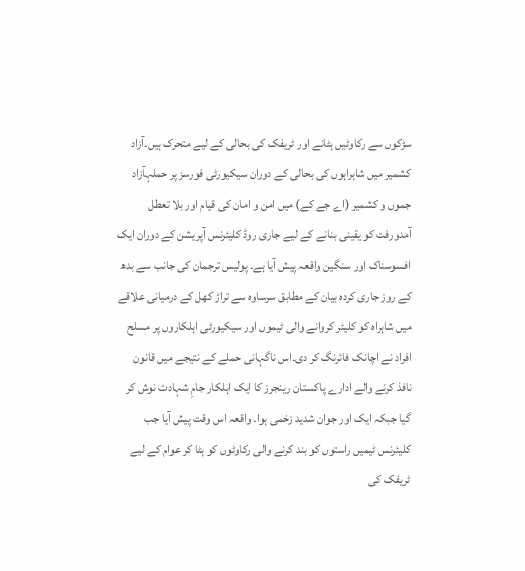سڑکوں سے رکاوٹیں ہٹانے اور ٹریفک کی بحالی کے لیے متحرک ہیں۔آزاد کشمیر میں شاہراہوں کی بحالی کے دوران سیکیورٹی فورسز پر حملہآزاد جموں و کشمیر (اے جے کے) میں امن و امان کی قیام اور بلا تعطل آمدورفت کو یقینی بنانے کے لیے جاری روڈ کلیئرنس آپریشن کے دوران ایک افسوسناک اور سنگین واقعہ پیش آیا ہے۔ پولیس ترجمان کی جانب سے بدھ کے روز جاری کردہ بیان کے مطابق سرساوہ سے تراڑ کھل کے درمیانی علاقے میں شاہراہ کو کلیئر کروانے والی ٹیموں اور سیکیورٹی اہلکاروں پر مسلح افراد نے اچانک فائرنگ کر دی۔اس ناگہانی حملے کے نتیجے میں قانون نافذ کرنے والے ادارے پاکستان رینجرز کا ایک اہلکار جامِ شہادت نوش کر گیا جبکہ ایک اور جوان شدید زخمی ہوا۔ واقعہ اس وقت پیش آیا جب کلیئرنس ٹیمیں راستوں کو بند کرنے والی رکاوٹوں کو ہٹا کر عوام کے لیے ٹریفک کی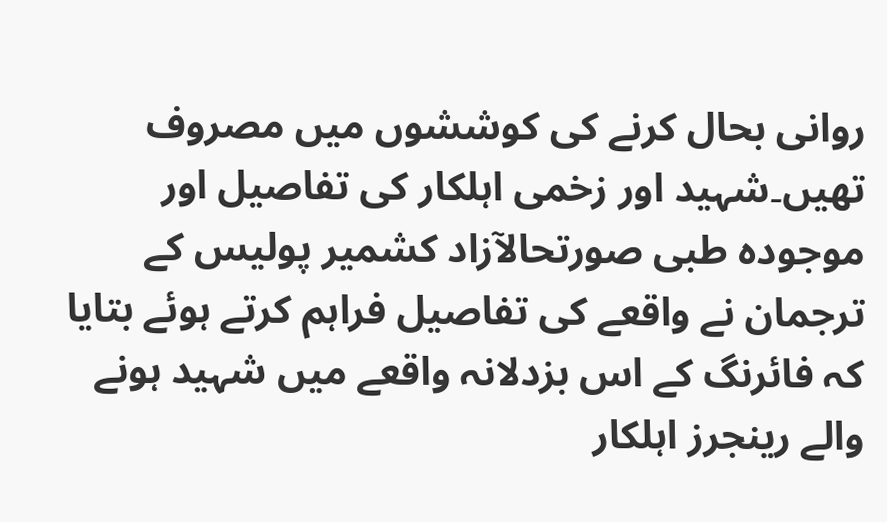روانی بحال کرنے کی کوششوں میں مصروف تھیں۔شہید اور زخمی اہلکار کی تفاصیل اور موجودہ طبی صورتحالآزاد کشمیر پولیس کے ترجمان نے واقعے کی تفاصیل فراہم کرتے ہوئے بتایا کہ فائرنگ کے اس بزدلانہ واقعے میں شہید ہونے والے رینجرز اہلکار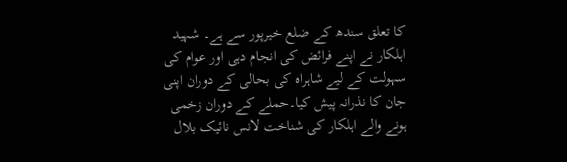کا تعلق سندھ کے ضلع خیرپور سے ہے۔ شہید اہلکار نے اپنے فرائض کی انجام دہی اور عوام کی سہولت کے لیے شاہراہ کی بحالی کے دوران اپنی جان کا نذرانہ پیش کیا۔حملے کے دوران زخمی ہونے والے اہلکار کی شناخت لانس نائیک بلال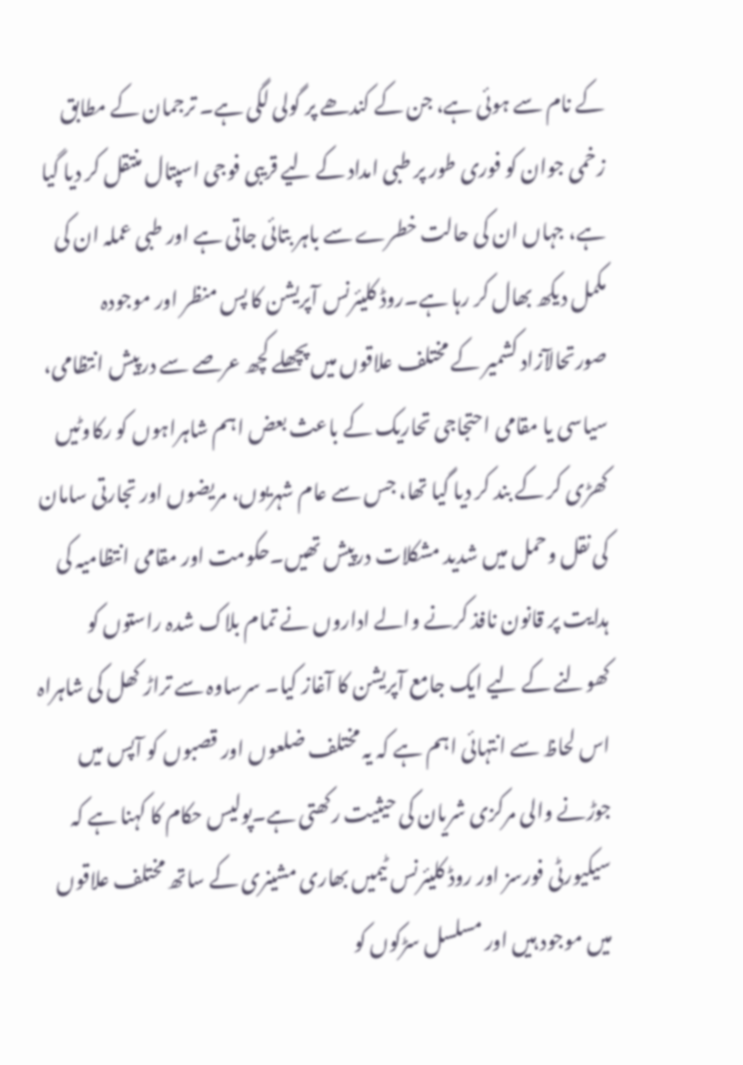کے نام سے ہوئی ہے، جن کے کندھے پر گولی لگی ہے۔ ترجمان کے مطابق زخمی جوان کو فوری طور پر طبی امداد کے لیے قریبی فوجی اسپتال منتقل کر دیا گیا ہے، جہاں ان کی حالت خطرے سے باہر بتائی جاتی ہے اور طبی عملہ ان کی مکمل دیکھ بھال کر رہا ہے۔روڈ کلیئرنس آپریشن کا پس منظر اور موجودہ صورتحالآزاد کشمیر کے مختلف علاقوں میں پچھلے کچھ عرصے سے درپیش انتظامی، سیاسی یا مقامی احتجاجی تحاریک کے باعث بعض اہم شاہراہوں کو رکاوٹیں کھڑی کر کے بند کر دیا گیا تھا، جس سے عام شہریوں، مریضوں اور تجارتی سامان کی نقل وحمل میں شدید مشکلات درپیش تھیں۔حکومت اور مقامی انتظامیہ کی ہدایت پر قانون نافذ کرنے والے اداروں نے تمام بلاک شدہ راستوں کو کھولنے کے لیے ایک جامع آپریشن کا آغاز کیا۔ سرساوہ سے تراڑ کھل کی شاہراہ اس لحاظ سے انتہائی اہم ہے کہ یہ مختلف ضلعوں اور قصبوں کو آپس میں جوڑنے والی مرکزی شریان کی حیثیت رکھتی ہے۔پولیس حکام کا کہنا ہے کہ سیکیورٹی فورسز اور روڈ کلیئرنس ٹیمیں بھاری مشینری کے ساتھ مختلف علاقوں میں موجود ہیں اور مسلسل سڑکوں کو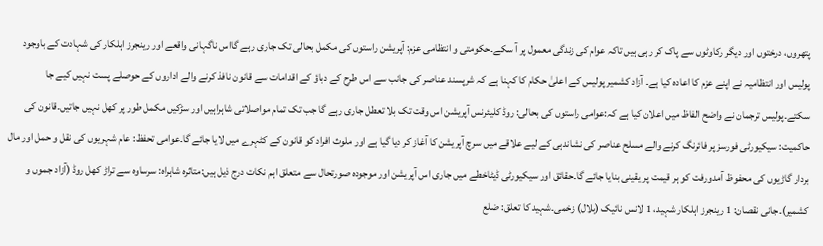پتھروں، درختوں اور دیگر رکاوٹوں سے پاک کر رہی ہیں تاکہ عوام کی زندگی معمول پر آ سکے۔حکومتی و انتظامی عزم: آپریشن راستوں کی مکمل بحالی تک جاری رہے گااس ناگہانی واقعے اور رینجرز اہلکار کی شہادت کے باوجود پولیس اور انتظامیہ نے اپنے عزم کا اعادہ کیا ہے۔ آزاد کشمیر پولیس کے اعلیٰ حکام کا کہنا ہے کہ شرپسند عناصر کی جانب سے اس طرح کے دباؤ کے اقدامات سے قانون نافذ کرنے والے اداروں کے حوصلے پست نہیں کیے جا سکتے۔پولیس ترجمان نے واضح الفاظ میں اعلان کیا ہے کہ:عوامی راستوں کی بحالی: روڈ کلیئرنس آپریشن اس وقت تک بلا تعطل جاری رہے گا جب تک تمام مواصلاتی شاہراہیں اور سڑکیں مکمل طور پر کھل نہیں جاتیں۔قانون کی حاکمیت: سیکیورٹی فورسز پر فائرنگ کرنے والے مسلح عناصر کی نشاندہی کے لیے علاقے میں سرچ آپریشن کا آغاز کر دیا گیا ہے اور ملوث افراد کو قانون کے کٹہرے میں لایا جائے گا۔عوامی تحفظ: عام شہریوں کی نقل و حمل اور مال بردار گاڑیوں کی محفوظ آمدورفت کو ہر قیمت پر یقینی بنایا جائے گا۔حقائق اور سیکیورٹی ڈیٹاخطے میں جاری اس آپریشن اور موجودہ صورتحال سے متعلق اہم نکات درج ذیل ہیں:متاثرہ شاہراہ: سرساوہ سے تراڑ کھل روڈ (آزاد جموں و کشمیر)۔جانی نقصان: 1 رینجرز اہلکار شہید، 1 لانس نائیک (بلال) زخمی۔شہید کا تعلق: ضلع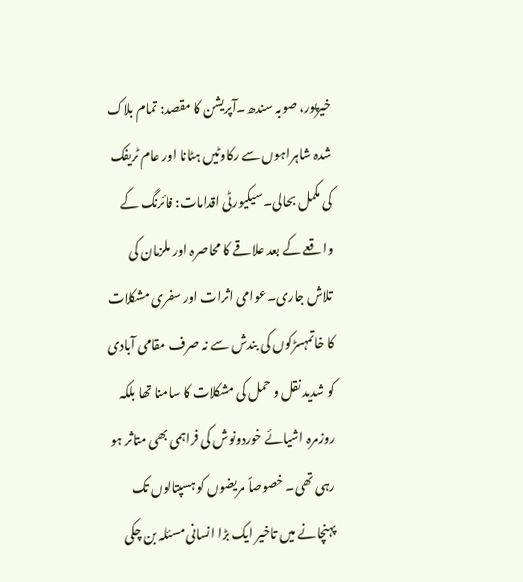خیرپور، صوبہ سندھ۔آپریشن کا مقصد: تمام بلاک شدہ شاہراہوں سے رکاوٹیں ہٹانا اور عام ٹریفک کی مکمل بحالی۔سیکیورٹی اقدامات: فائرنگ کے واقعے کے بعد علاقے کا محاصرہ اور ملزمان کی تلاش جاری۔عوامی اثرات اور سفری مشکلات کا خاتمہسڑکوں کی بندش سے نہ صرف مقامی آبادی کو شدید نقل و حمل کی مشکلات کا سامنا تھا بلکہ روزمرہ اشیائے خوردونوش کی فراہمی بھی متاثر ہو رہی تھی۔ خصوصاً مریضوں کو ہسپتالوں تک پہنچانے میں تاخیر ایک بڑا انسانی مسئلہ بن چکی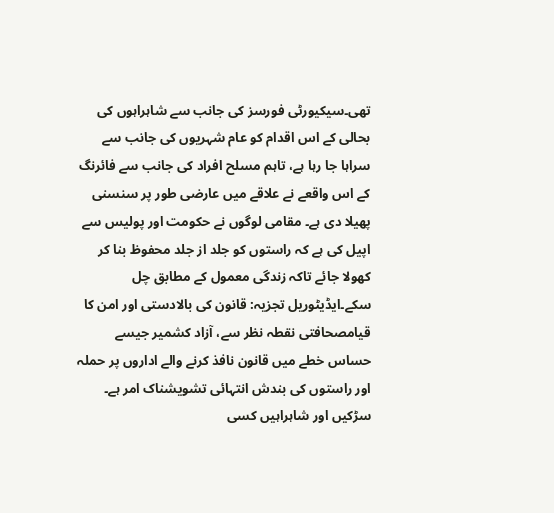تھی۔سیکیورٹی فورسز کی جانب سے شاہراہوں کی بحالی کے اس اقدام کو عام شہریوں کی جانب سے سراہا جا رہا ہے، تاہم مسلح افراد کی جانب سے فائرنگ کے اس واقعے نے علاقے میں عارضی طور پر سنسنی پھیلا دی ہے۔ مقامی لوگوں نے حکومت اور پولیس سے اپیل کی ہے کہ راستوں کو جلد از جلد محفوظ بنا کر کھولا جائے تاکہ زندگی معمول کے مطابق چل سکے۔ایڈیٹوریل تجزیہ: قانون کی بالادستی اور امن کا قیامصحافتی نقطہ نظر سے، آزاد کشمیر جیسے حساس خطے میں قانون نافذ کرنے والے اداروں پر حملہ اور راستوں کی بندش انتہائی تشویشناک امر ہے۔ سڑکیں اور شاہراہیں کسی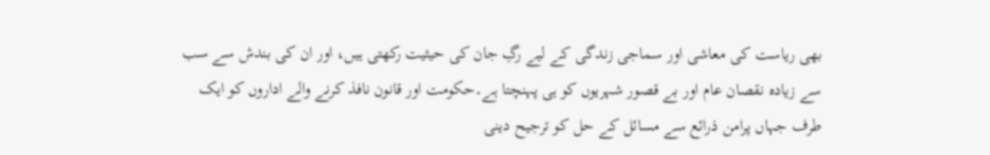بھی ریاست کی معاشی اور سماجی زندگی کے لیے رگِ جان کی حیثیت رکھتی ہیں، اور ان کی بندش سے سب سے زیادہ نقصان عام اور بے قصور شہریوں کو ہی پہنچتا ہے۔حکومت اور قانون نافذ کرنے والے اداروں کو ایک طرف جہاں پرامن ذرائع سے مسائل کے حل کو ترجیح دینی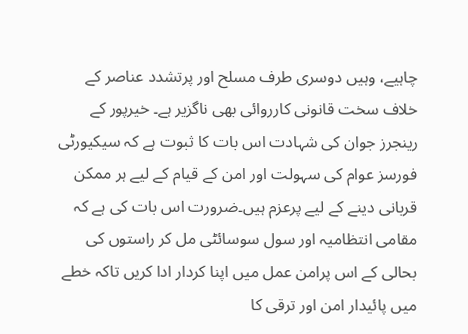چاہیے، وہیں دوسری طرف مسلح اور پرتشدد عناصر کے خلاف سخت قانونی کارروائی بھی ناگزیر ہے۔ خیرپور کے رینجرز جوان کی شہادت اس بات کا ثبوت ہے کہ سیکیورٹی فورسز عوام کی سہولت اور امن کے قیام کے لیے ہر ممکن قربانی دینے کے لیے پرعزم ہیں۔ضرورت اس بات کی ہے کہ مقامی انتظامیہ اور سول سوسائٹی مل کر راستوں کی بحالی کے اس پرامن عمل میں اپنا کردار ادا کریں تاکہ خطے میں پائیدار امن اور ترقی کا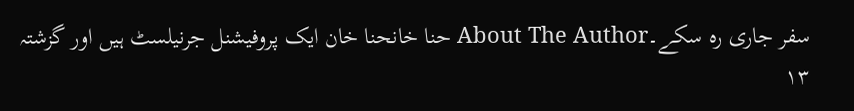سفر جاری رہ سکے۔About The Author حنا خانحنا خان ایک پروفیشنل جرنیلسٹ ہیں اور گزشتہ ۱۳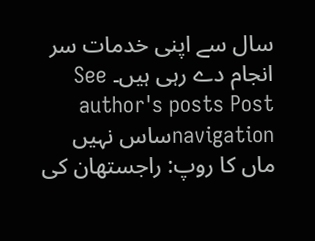سال سے اپنی خدمات سر انجام دے رہی ہیں۔ See author's posts Post navigationساس نہیں ماں کا روپ: راجستھان کی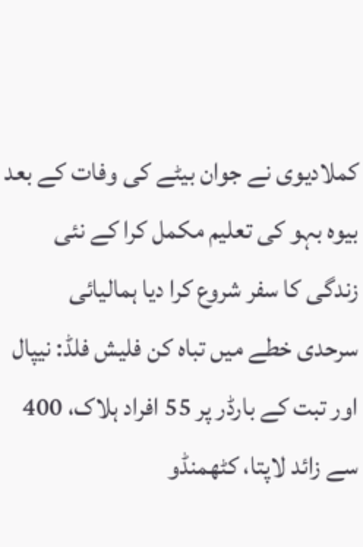کملادیوی نے جوان بیٹے کی وفات کے بعد بیوہ بہو کی تعلیم مکمل کرا کے نئی زندگی کا سفر شروع کرا دیا ہمالیائی سرحدی خطے میں تباہ کن فلیش فلڈ: نیپال اور تبت کے بارڈر پر 55 افراد ہلاک، 400 سے زائد لاپتا، کٹھمنڈو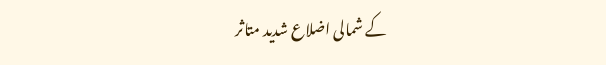کے شمالی اضلاع شدید متاثر